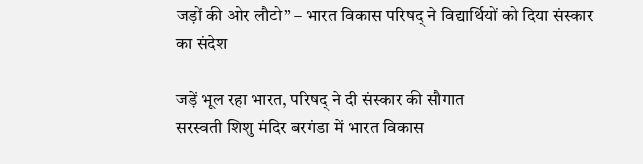जड़ों की ओर लौटो” – भारत विकास परिषद् ने विद्यार्थियों को दिया संस्कार का संदेश

जड़ें भूल रहा भारत, परिषद् ने दी संस्कार की सौगात
सरस्वती शिशु मंदिर बरगंडा में भारत विकास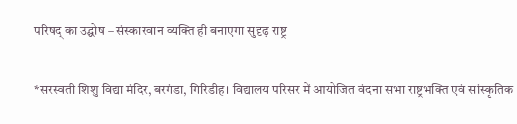परिषद् का उद्घोष – संस्कारवान व्यक्ति ही बनाएगा सुदृढ़ राष्ट्र

*सरस्वती शिशु विद्या मंदिर, बरगंडा, गिरिडीह। विद्यालय परिसर में आयोजित वंदना सभा राष्ट्रभक्ति एवं सांस्कृतिक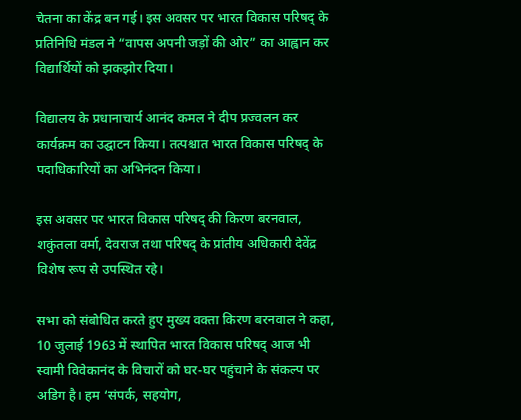चेतना का केंद्र बन गई। इस अवसर पर भारत विकास परिषद् के प्रतिनिधि मंडल ने “वापस अपनी जड़ों की ओर” का आह्वान कर विद्यार्थियों को झकझोर दिया।

विद्यालय के प्रधानाचार्य आनंद कमल ने दीप प्रज्वलन कर कार्यक्रम का उद्घाटन किया। तत्पश्चात भारत विकास परिषद् के पदाधिकारियों का अभिनंदन किया।

इस अवसर पर भारत विकास परिषद् की किरण बरनवाल, शकुंतला वर्मा, देवराज तथा परिषद् के प्रांतीय अधिकारी देवेंद्र विशेष रूप से उपस्थित रहे।

सभा को संबोधित करते हुए मुख्य वक्ता किरण बरनवाल ने कहा, 10 जुलाई 1963 में स्थापित भारत विकास परिषद् आज भी स्वामी विवेकानंद के विचारों को घर-घर पहुंचाने के संकल्प पर अडिग है। हम ‘संपर्क, सहयोग,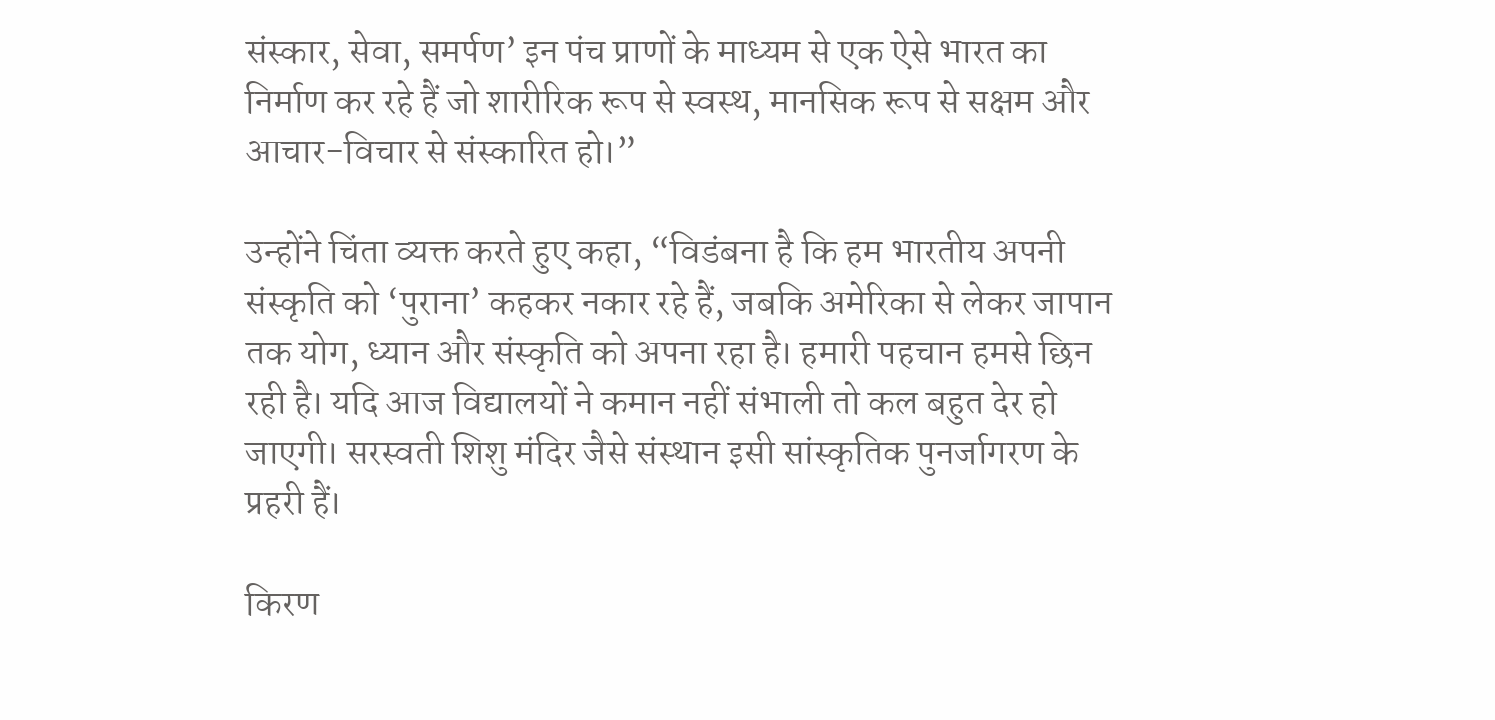संस्कार, सेवा, समर्पण’ इन पंच प्राणों के माध्यम से एक ऐसे भारत का निर्माण कर रहे हैं जो शारीरिक रूप से स्वस्थ, मानसिक रूप से सक्षम और आचार-विचार से संस्कारित हो।”

उन्होंने चिंता व्यक्त करते हुए कहा, “विडंबना है कि हम भारतीय अपनी संस्कृति को ‘पुराना’ कहकर नकार रहे हैं, जबकि अमेरिका से लेकर जापान तक योग, ध्यान और संस्कृति को अपना रहा है। हमारी पहचान हमसे छिन रही है। यदि आज विद्यालयों ने कमान नहीं संभाली तो कल बहुत देर हो जाएगी। सरस्वती शिशु मंदिर जैसे संस्थान इसी सांस्कृतिक पुनर्जागरण के प्रहरी हैं।

किरण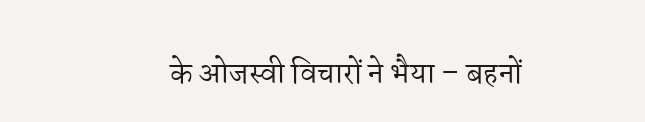के ओजस्वी विचारों ने भैया – बहनों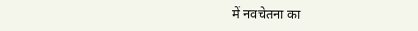में नवचेतना का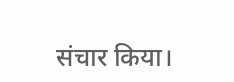संचार किया।